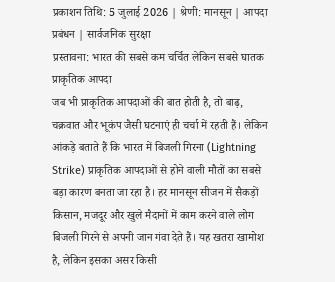प्रकाशन तिथि: 5 जुलाई 2026 | श्रेणी: मानसून | आपदा प्रबंधन | सार्वजनिक सुरक्षा
प्रस्तावना: भारत की सबसे कम चर्चित लेकिन सबसे घातक प्राकृतिक आपदा
जब भी प्राकृतिक आपदाओं की बात होती है, तो बाढ़, चक्रवात और भूकंप जैसी घटनाएं ही चर्चा में रहती हैं। लेकिन आंकड़े बताते हैं कि भारत में बिजली गिरना (Lightning Strike) प्राकृतिक आपदाओं से होने वाली मौतों का सबसे बड़ा कारण बनता जा रहा है। हर मानसून सीजन में सैकड़ों किसान, मजदूर और खुले मैदानों में काम करने वाले लोग बिजली गिरने से अपनी जान गंवा देते हैं। यह खतरा खामोश है, लेकिन इसका असर किसी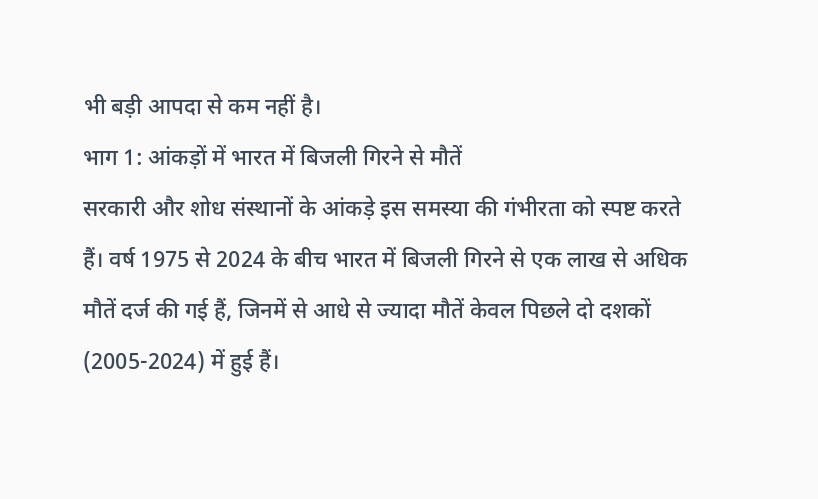भी बड़ी आपदा से कम नहीं है।
भाग 1: आंकड़ों में भारत में बिजली गिरने से मौतें
सरकारी और शोध संस्थानों के आंकड़े इस समस्या की गंभीरता को स्पष्ट करते हैं। वर्ष 1975 से 2024 के बीच भारत में बिजली गिरने से एक लाख से अधिक मौतें दर्ज की गई हैं, जिनमें से आधे से ज्यादा मौतें केवल पिछले दो दशकों (2005-2024) में हुई हैं।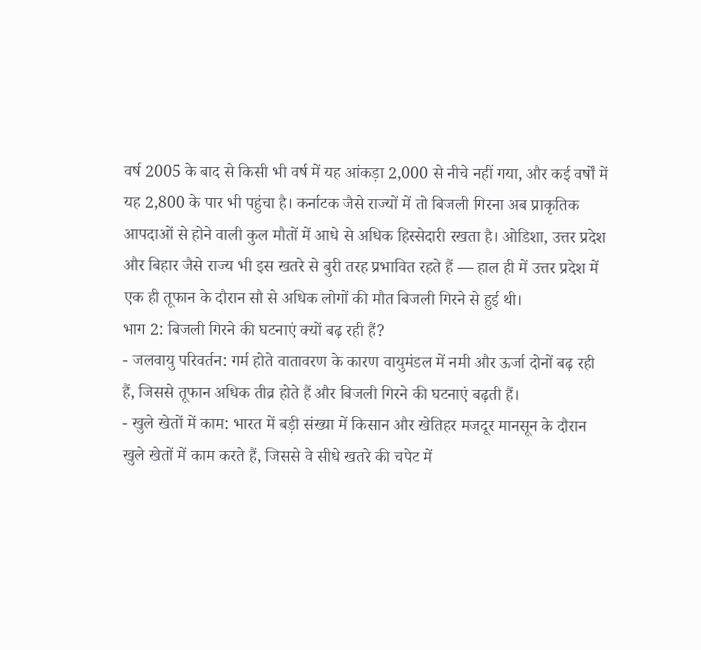वर्ष 2005 के बाद से किसी भी वर्ष में यह आंकड़ा 2,000 से नीचे नहीं गया, और कई वर्षों में यह 2,800 के पार भी पहुंचा है। कर्नाटक जैसे राज्यों में तो बिजली गिरना अब प्राकृतिक आपदाओं से होने वाली कुल मौतों में आधे से अधिक हिस्सेदारी रखता है। ओडिशा, उत्तर प्रदेश और बिहार जैसे राज्य भी इस खतरे से बुरी तरह प्रभावित रहते हैं — हाल ही में उत्तर प्रदेश में एक ही तूफान के दौरान सौ से अधिक लोगों की मौत बिजली गिरने से हुई थी।
भाग 2: बिजली गिरने की घटनाएं क्यों बढ़ रही हैं?
- जलवायु परिवर्तन: गर्म होते वातावरण के कारण वायुमंडल में नमी और ऊर्जा दोनों बढ़ रही हैं, जिससे तूफान अधिक तीव्र होते हैं और बिजली गिरने की घटनाएं बढ़ती हैं।
- खुले खेतों में काम: भारत में बड़ी संख्या में किसान और खेतिहर मजदूर मानसून के दौरान खुले खेतों में काम करते हैं, जिससे वे सीधे खतरे की चपेट में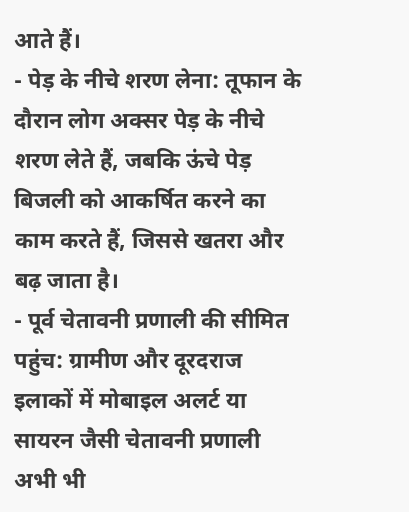आते हैं।
- पेड़ के नीचे शरण लेना: तूफान के दौरान लोग अक्सर पेड़ के नीचे शरण लेते हैं, जबकि ऊंचे पेड़ बिजली को आकर्षित करने का काम करते हैं, जिससे खतरा और बढ़ जाता है।
- पूर्व चेतावनी प्रणाली की सीमित पहुंच: ग्रामीण और दूरदराज इलाकों में मोबाइल अलर्ट या सायरन जैसी चेतावनी प्रणाली अभी भी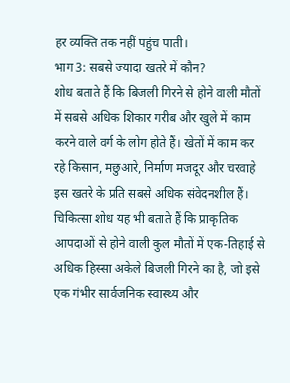हर व्यक्ति तक नहीं पहुंच पाती।
भाग 3: सबसे ज्यादा खतरे में कौन?
शोध बताते हैं कि बिजली गिरने से होने वाली मौतों में सबसे अधिक शिकार गरीब और खुले में काम करने वाले वर्ग के लोग होते हैं। खेतों में काम कर रहे किसान, मछुआरे, निर्माण मजदूर और चरवाहे इस खतरे के प्रति सबसे अधिक संवेदनशील हैं। चिकित्सा शोध यह भी बताते हैं कि प्राकृतिक आपदाओं से होने वाली कुल मौतों में एक-तिहाई से अधिक हिस्सा अकेले बिजली गिरने का है, जो इसे एक गंभीर सार्वजनिक स्वास्थ्य और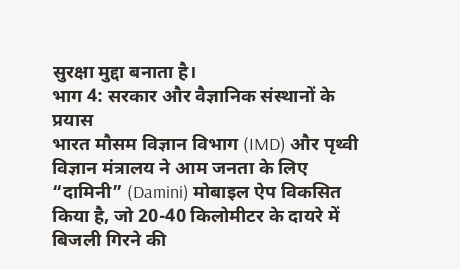सुरक्षा मुद्दा बनाता है।
भाग 4: सरकार और वैज्ञानिक संस्थानों के प्रयास
भारत मौसम विज्ञान विभाग (IMD) और पृथ्वी विज्ञान मंत्रालय ने आम जनता के लिए “दामिनी” (Damini) मोबाइल ऐप विकसित किया है, जो 20-40 किलोमीटर के दायरे में बिजली गिरने की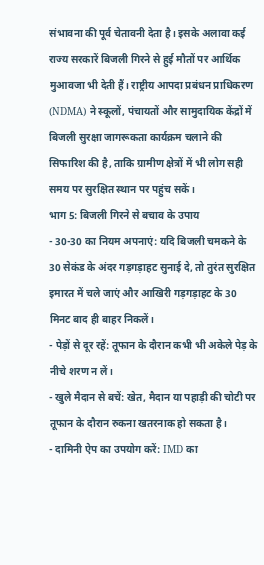संभावना की पूर्व चेतावनी देता है। इसके अलावा कई राज्य सरकारें बिजली गिरने से हुई मौतों पर आर्थिक मुआवजा भी देती हैं। राष्ट्रीय आपदा प्रबंधन प्राधिकरण (NDMA) ने स्कूलों, पंचायतों और सामुदायिक केंद्रों में बिजली सुरक्षा जागरूकता कार्यक्रम चलाने की सिफारिश की है, ताकि ग्रामीण क्षेत्रों में भी लोग सही समय पर सुरक्षित स्थान पर पहुंच सकें।
भाग 5: बिजली गिरने से बचाव के उपाय
- 30-30 का नियम अपनाएं: यदि बिजली चमकने के 30 सेकंड के अंदर गड़गड़ाहट सुनाई दे, तो तुरंत सुरक्षित इमारत में चले जाएं और आखिरी गड़गड़ाहट के 30 मिनट बाद ही बाहर निकलें।
- पेड़ों से दूर रहें: तूफान के दौरान कभी भी अकेले पेड़ के नीचे शरण न लें।
- खुले मैदान से बचें: खेत, मैदान या पहाड़ी की चोटी पर तूफान के दौरान रुकना खतरनाक हो सकता है।
- दामिनी ऐप का उपयोग करें: IMD का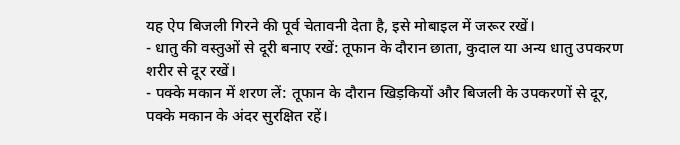यह ऐप बिजली गिरने की पूर्व चेतावनी देता है, इसे मोबाइल में जरूर रखें।
- धातु की वस्तुओं से दूरी बनाए रखें: तूफान के दौरान छाता, कुदाल या अन्य धातु उपकरण शरीर से दूर रखें।
- पक्के मकान में शरण लें: तूफान के दौरान खिड़कियों और बिजली के उपकरणों से दूर, पक्के मकान के अंदर सुरक्षित रहें।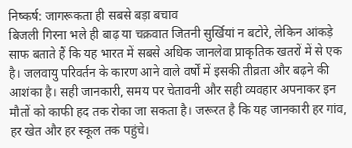निष्कर्ष: जागरूकता ही सबसे बड़ा बचाव
बिजली गिरना भले ही बाढ़ या चक्रवात जितनी सुर्खियां न बटोरे, लेकिन आंकड़े साफ बताते हैं कि यह भारत में सबसे अधिक जानलेवा प्राकृतिक खतरों में से एक है। जलवायु परिवर्तन के कारण आने वाले वर्षों में इसकी तीव्रता और बढ़ने की आशंका है। सही जानकारी, समय पर चेतावनी और सही व्यवहार अपनाकर इन मौतों को काफी हद तक रोका जा सकता है। जरूरत है कि यह जानकारी हर गांव, हर खेत और हर स्कूल तक पहुंचे।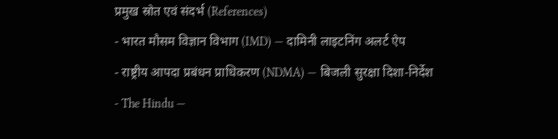प्रमुख स्रोत एवं संदर्भ (References)
- भारत मौसम विज्ञान विभाग (IMD) — दामिनी लाइटनिंग अलर्ट ऐप
- राष्ट्रीय आपदा प्रबंधन प्राधिकरण (NDMA) — बिजली सुरक्षा दिशा-निर्देश
- The Hindu —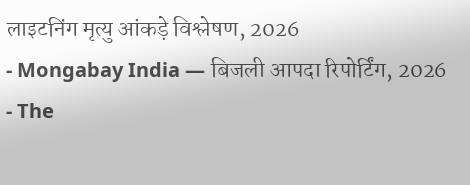लाइटनिंग मृत्यु आंकड़े विश्लेषण, 2026
- Mongabay India — बिजली आपदा रिपोर्टिंग, 2026
- The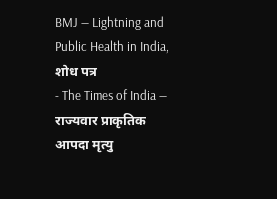BMJ — Lightning and Public Health in India, शोध पत्र
- The Times of India — राज्यवार प्राकृतिक आपदा मृत्यु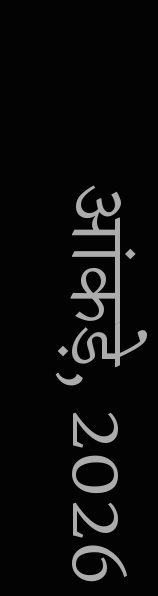आंकड़े, 2026